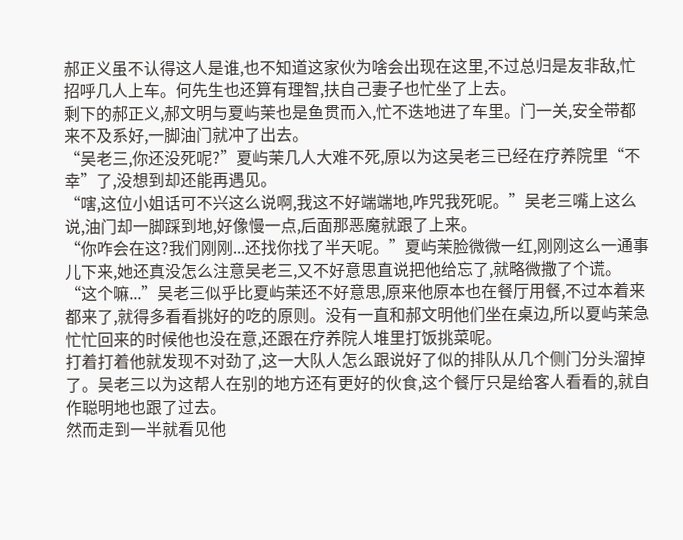郝正义虽不认得这人是谁,也不知道这家伙为啥会出现在这里,不过总归是友非敌,忙招呼几人上车。何先生也还算有理智,扶自己妻子也忙坐了上去。
剩下的郝正义,郝文明与夏屿茉也是鱼贯而入,忙不迭地进了车里。门一关,安全带都来不及系好,一脚油门就冲了出去。
“吴老三,你还没死呢?”夏屿茉几人大难不死,原以为这吴老三已经在疗养院里“不幸”了,没想到却还能再遇见。
“嗐,这位小姐话可不兴这么说啊,我这不好端端地,咋咒我死呢。”吴老三嘴上这么说,油门却一脚踩到地,好像慢一点,后面那恶魔就跟了上来。
“你咋会在这?我们刚刚...还找你找了半天呢。”夏屿茉脸微微一红,刚刚这么一通事儿下来,她还真没怎么注意吴老三,又不好意思直说把他给忘了,就略微撒了个谎。
“这个嘛...”吴老三似乎比夏屿茉还不好意思,原来他原本也在餐厅用餐,不过本着来都来了,就得多看看挑好的吃的原则。没有一直和郝文明他们坐在桌边,所以夏屿茉急忙忙回来的时候他也没在意,还跟在疗养院人堆里打饭挑菜呢。
打着打着他就发现不对劲了,这一大队人怎么跟说好了似的排队从几个侧门分头溜掉了。吴老三以为这帮人在别的地方还有更好的伙食,这个餐厅只是给客人看看的,就自作聪明地也跟了过去。
然而走到一半就看见他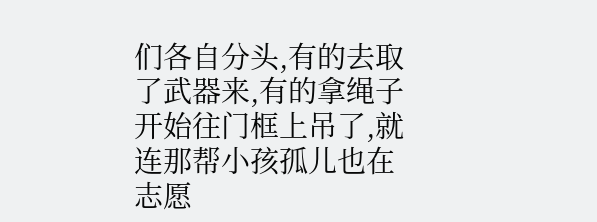们各自分头,有的去取了武器来,有的拿绳子开始往门框上吊了,就连那帮小孩孤儿也在志愿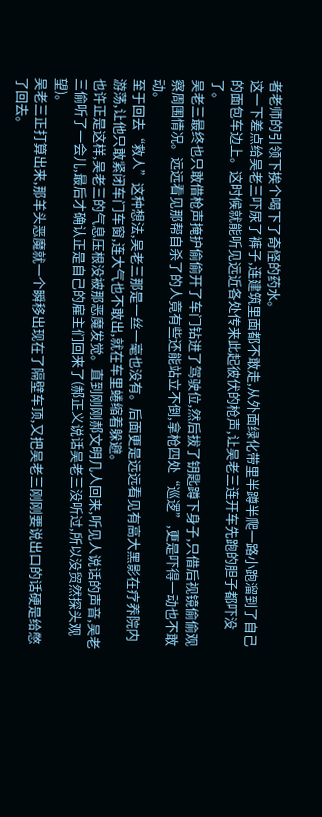者老师的引领下挨个喝下了奇怪的药水。
这一下差点给吴老三吓尿了裤子,连建筑里面都不敢走,从外面绿化带里半蹲半爬一路小跑溜到了自己的面包车边上。这时候就能听见远近各处传来此起彼伏的枪声,让吴老三连开车先跑的胆子都吓没了。
吴老三最终也只敢借枪声掩护偷偷开了车门钻进了驾驶位,然后拔了钥匙蹲下身子,只借后视镜偷偷观察周围情况。远远看见那帮自杀了的人竟有些还能站立不倒,拿枪四处“巡逻”,更是吓得一动也不敢动。
至于回去“救人”这种想法,吴老三那是一丝一毫也没有。后面更是远远看见有高大黑影在疗养院内游荡,让他只敢紧闭车门车窗,连大气也不敢出,就在车里蜷缩着躲避。
也许正是这样,吴老三的气息压根没被那恶魔发觉。直到刚刚郝文明几人回来,听见人说话的声音,吴老三偷听了一会儿,最后才确认正是自己的雇主们回来了(郝正义说话吴老三没听过,所以没贸然探头观望)。
吴老三正打算出来,那羊头恶魔就一个瞬移出现在了隔壁车顶,又把吴老三刚刚要说出口的话硬是给憋了回去。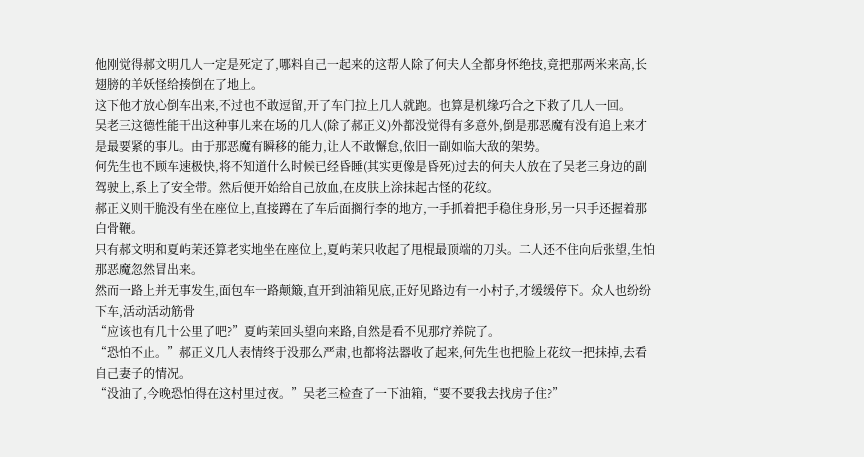他刚觉得郝文明几人一定是死定了,哪料自己一起来的这帮人除了何夫人全都身怀绝技,竟把那两米来高,长翅膀的羊妖怪给揍倒在了地上。
这下他才放心倒车出来,不过也不敢逗留,开了车门拉上几人就跑。也算是机缘巧合之下救了几人一回。
吴老三这德性能干出这种事儿来在场的几人(除了郝正义)外都没觉得有多意外,倒是那恶魔有没有追上来才是最要紧的事儿。由于那恶魔有瞬移的能力,让人不敢懈怠,依旧一副如临大敌的架势。
何先生也不顾车速极快,将不知道什么时候已经昏睡(其实更像是昏死)过去的何夫人放在了吴老三身边的副驾驶上,系上了安全带。然后便开始给自己放血,在皮肤上涂抹起古怪的花纹。
郝正义则干脆没有坐在座位上,直接蹲在了车后面搁行李的地方,一手抓着把手稳住身形,另一只手还握着那白骨鞭。
只有郝文明和夏屿茉还算老实地坐在座位上,夏屿茉只收起了甩棍最顶端的刀头。二人还不住向后张望,生怕那恶魔忽然冒出来。
然而一路上并无事发生,面包车一路颠簸,直开到油箱见底,正好见路边有一小村子,才缓缓停下。众人也纷纷下车,活动活动筋骨
“应该也有几十公里了吧?”夏屿茉回头望向来路,自然是看不见那疗养院了。
“恐怕不止。”郝正义几人表情终于没那么严肃,也都将法器收了起来,何先生也把脸上花纹一把抹掉,去看自己妻子的情况。
“没油了,今晚恐怕得在这村里过夜。”吴老三检查了一下油箱,“要不要我去找房子住?”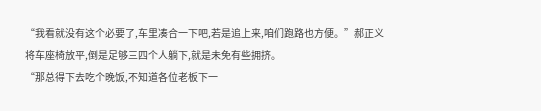“我看就没有这个必要了,车里凑合一下吧,若是追上来,咱们跑路也方便。”郝正义将车座椅放平,倒是足够三四个人躺下,就是未免有些拥挤。
“那总得下去吃个晚饭,不知道各位老板下一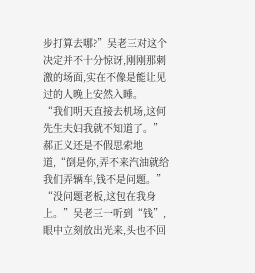步打算去哪?”吴老三对这个决定并不十分惊讶,刚刚那刺激的场面,实在不像是能让见过的人晚上安然入睡。
“我们明天直接去机场,这何先生夫妇我就不知道了。”郝正义还是不假思索地道,“倒是你,弄不来汽油就给我们弄辆车,钱不是问题。”
“没问题老板,这包在我身上。”吴老三一听到“钱”,眼中立刻放出光来,头也不回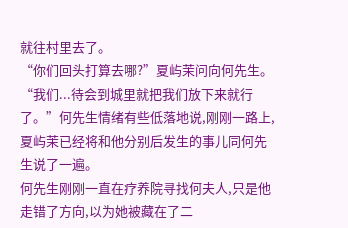就往村里去了。
“你们回头打算去哪?”夏屿茉问向何先生。
“我们...待会到城里就把我们放下来就行了。”何先生情绪有些低落地说,刚刚一路上,夏屿茉已经将和他分别后发生的事儿同何先生说了一遍。
何先生刚刚一直在疗养院寻找何夫人,只是他走错了方向,以为她被藏在了二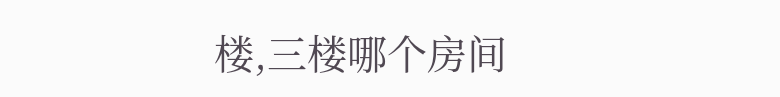楼,三楼哪个房间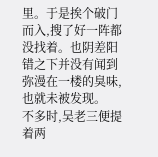里。于是挨个破门而入,搜了好一阵都没找着。也阴差阳错之下并没有闻到弥漫在一楼的臭味,也就未被发现。
不多时,吴老三便提着两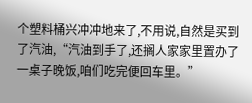个塑料桶兴冲冲地来了,不用说,自然是买到了汽油,“汽油到手了,还搁人家家里置办了一桌子晚饭,咱们吃完便回车里。”